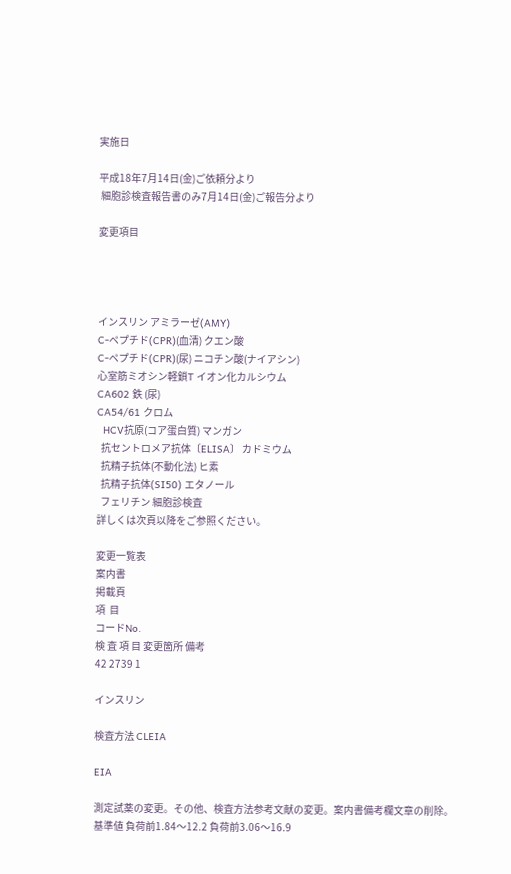実施日

平成18年7月14日(金)ご依頼分より
 細胞診検査報告書のみ7月14日(金)ご報告分より

変更項目




インスリン アミラーゼ(AMY)
C-ペプチド(CPR)(血清) クエン酸
C-ペプチド(CPR)(尿) ニコチン酸(ナイアシン)
心室筋ミオシン軽鎖T イオン化カルシウム
CA602 鉄 (尿)
CA54/61 クロム
  HCV抗原(コア蛋白質) マンガン
  抗セントロメア抗体〔ELISA〕 カドミウム
  抗精子抗体(不動化法) ヒ素
  抗精子抗体(SI50) エタノール
  フェリチン 細胞診検査
詳しくは次頁以降をご参照ください。

変更一覧表
案内書
掲載頁
項  目
コードNo.
検 査 項 目 変更箇所 備考
42 2739 1

インスリン

検査方法 CLEIA

EIA

測定試薬の変更。その他、検査方法参考文献の変更。案内書備考欄文章の削除。
基準値 負荷前1.84〜12.2 負荷前3.06〜16.9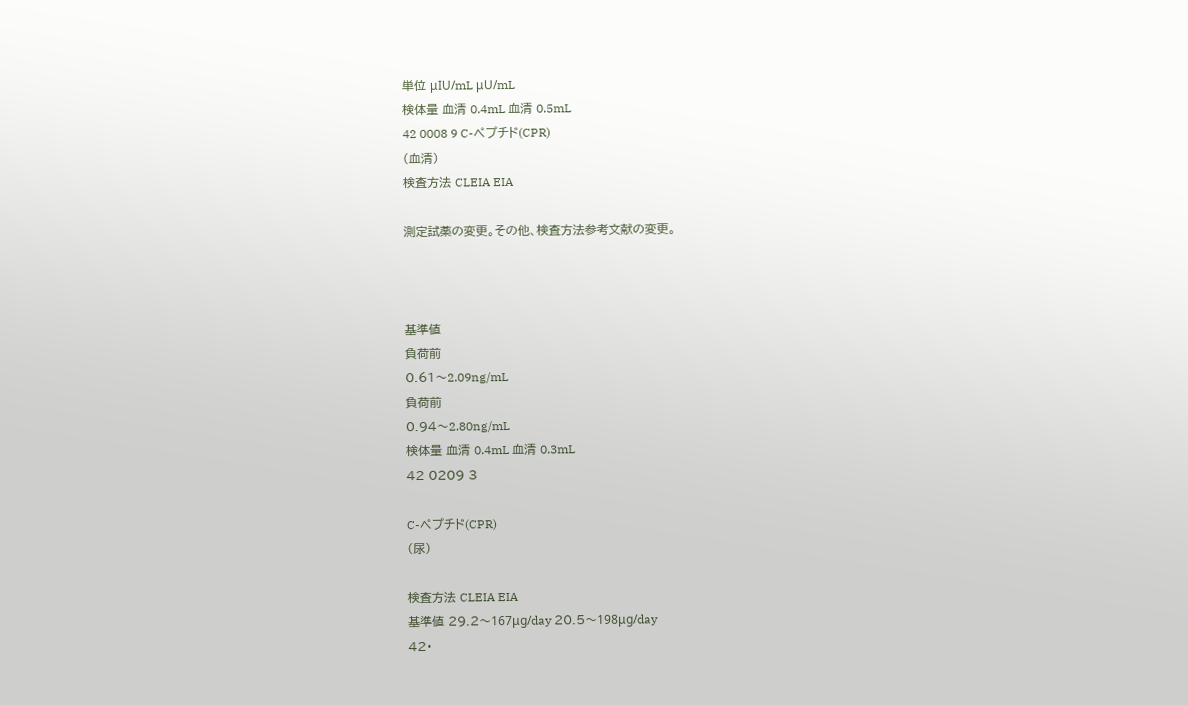単位 μIU/mL μU/mL
検体量 血清 0.4mL 血清 0.5mL
42 0008 9 C-ペプチド(CPR)
(血清)
検査方法 CLEIA EIA

測定試薬の変更。その他、検査方法参考文献の変更。



基準値
負荷前
0.61〜2.09ng/mL
負荷前
0.94〜2.80ng/mL
検体量 血清 0.4mL 血清 0.3mL
42 0209 3

C-ペプチド(CPR)
(尿)

検査方法 CLEIA EIA
基準値 29.2〜167μg/day 20.5〜198μg/day
42・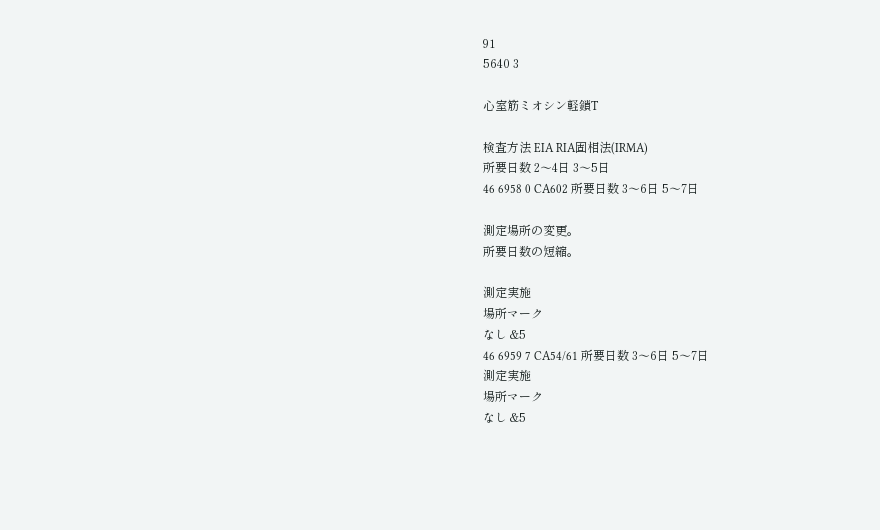91
5640 3

心室筋ミオシン軽鎖T

検査方法 EIA RIA固相法(IRMA)
所要日数 2〜4日 3〜5日
46 6958 0 CA602 所要日数 3〜6日 5〜7日

測定場所の変更。
所要日数の短縮。

測定実施
場所マーク
なし &5
46 6959 7 CA54/61 所要日数 3〜6日 5〜7日
測定実施
場所マーク
なし &5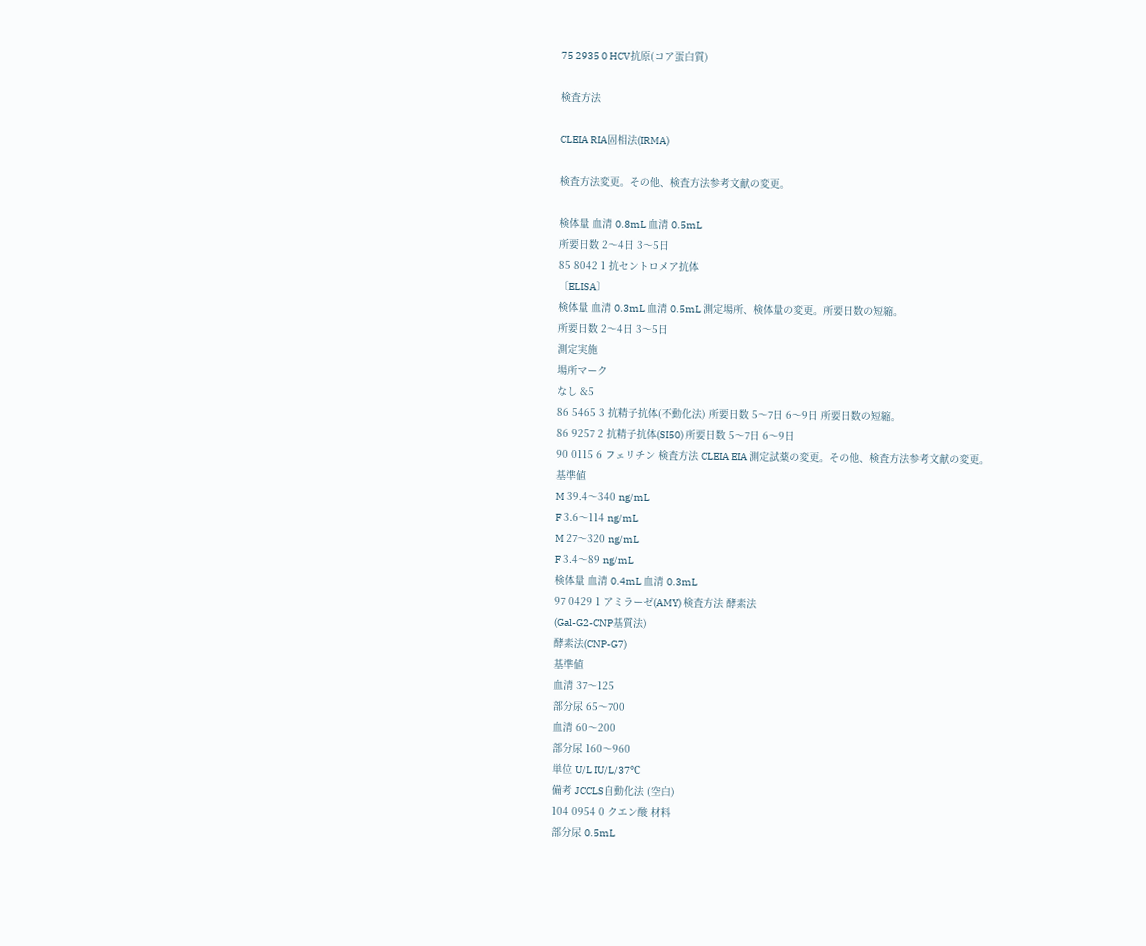75 2935 0 HCV抗原(コア蛋白質)

検査方法

CLEIA RIA固相法(IRMA)

検査方法変更。その他、検査方法参考文献の変更。

検体量 血清 0.8mL 血清 0.5mL
所要日数 2〜4日 3〜5日
85 8042 1 抗セントロメア抗体
〔ELISA〕
検体量 血清 0.3mL 血清 0.5mL 測定場所、検体量の変更。所要日数の短縮。
所要日数 2〜4日 3〜5日
測定実施
場所マーク
なし &5
86 5465 3 抗精子抗体(不動化法) 所要日数 5〜7日 6〜9日 所要日数の短縮。
86 9257 2 抗精子抗体(SI50) 所要日数 5〜7日 6〜9日
90 0115 6 フェリチン 検査方法 CLEIA EIA 測定試薬の変更。その他、検査方法参考文献の変更。
基準値
M 39.4〜340 ng/mL
F 3.6〜114 ng/mL
M 27〜320 ng/mL
F 3.4〜89 ng/mL
検体量 血清 0.4mL 血清 0.3mL
97 0429 1 アミラーゼ(AMY) 検査方法 酵素法
(Gal-G2-CNP基質法)
酵素法(CNP-G7)
基準値
血清 37〜125
部分尿 65〜700
血清 60〜200
部分尿 160〜960
単位 U/L IU/L/37℃
備考 JCCLS自動化法 (空白)
104 0954 0 クエン酸 材料
部分尿 0.5mL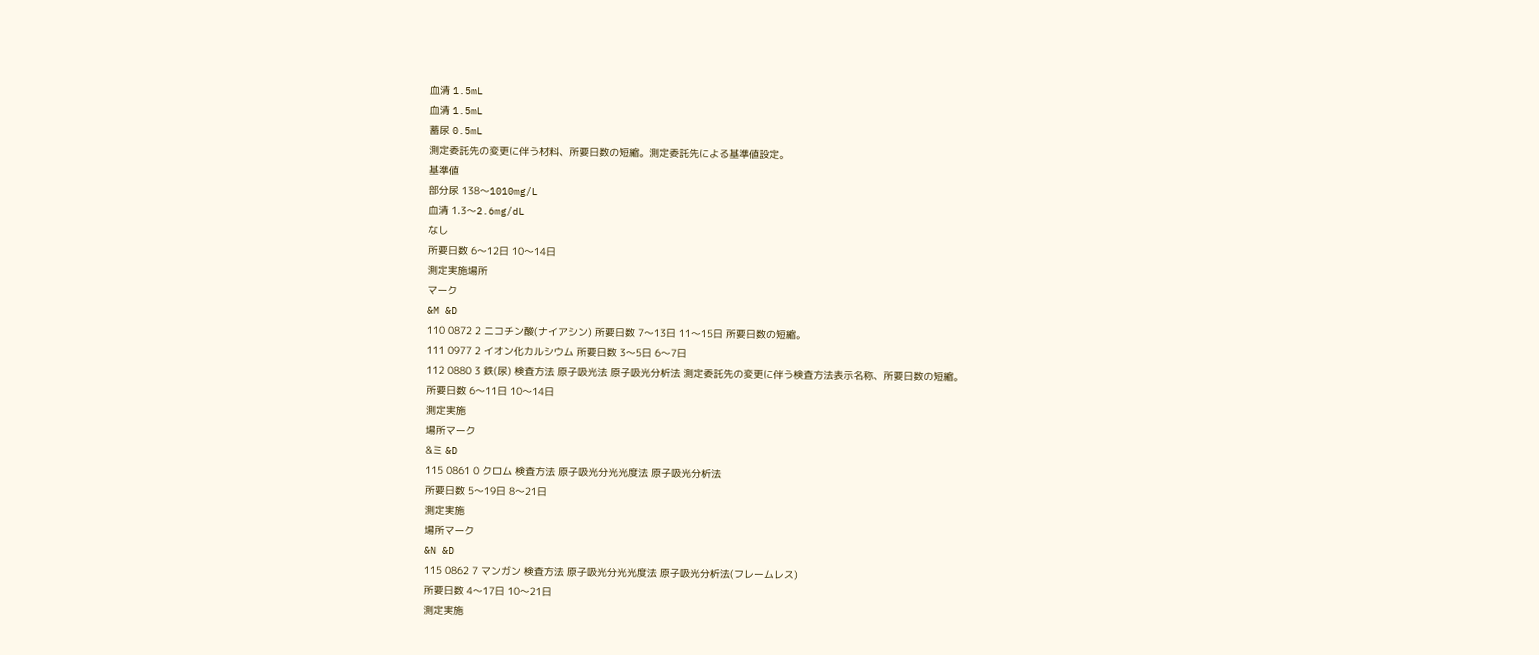血清 1.5mL
血清 1.5mL
蓄尿 0.5mL
測定委託先の変更に伴う材料、所要日数の短縮。測定委託先による基準値設定。
基準値
部分尿 138〜1010mg/L
血清 1.3〜2.6mg/dL
なし
所要日数 6〜12日 10〜14日
測定実施場所
マーク
&M &D
110 0872 2 ニコチン酸(ナイアシン) 所要日数 7〜13日 11〜15日 所要日数の短縮。
111 0977 2 イオン化カルシウム 所要日数 3〜5日 6〜7日
112 0880 3 鉄(尿) 検査方法 原子吸光法 原子吸光分析法 測定委託先の変更に伴う検査方法表示名称、所要日数の短縮。
所要日数 6〜11日 10〜14日
測定実施
場所マーク
&ミ &D
115 0861 0 クロム 検査方法 原子吸光分光光度法 原子吸光分析法
所要日数 5〜19日 8〜21日
測定実施
場所マーク
&N &D
115 0862 7 マンガン 検査方法 原子吸光分光光度法 原子吸光分析法(フレームレス)
所要日数 4〜17日 10〜21日
測定実施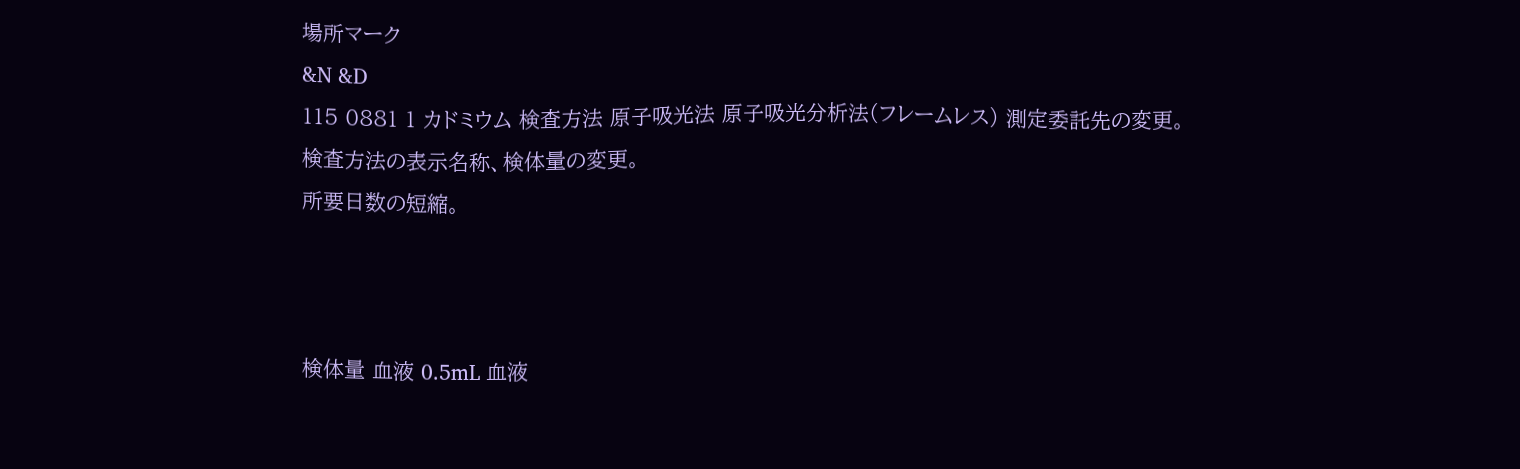場所マーク
&N &D
115 0881 1 カドミウム 検査方法 原子吸光法 原子吸光分析法(フレームレス) 測定委託先の変更。検査方法の表示名称、検体量の変更。
所要日数の短縮。



検体量 血液 0.5mL 血液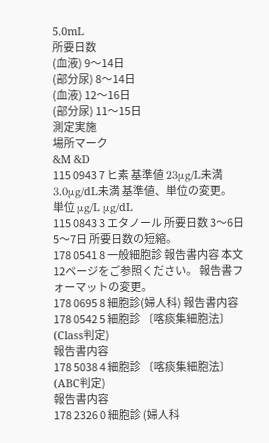5.0mL
所要日数
(血液) 9〜14日
(部分尿) 8〜14日
(血液) 12〜16日
(部分尿) 11〜15日
測定実施
場所マーク
&M &D
115 0943 7 ヒ素 基準値 23μg/L未満 3.0μg/dL未満 基準値、単位の変更。
単位 μg/L μg/dL
115 0843 3 エタノール 所要日数 3〜6日 5〜7日 所要日数の短縮。
178 0541 8 一般細胞診 報告書内容 本文12ページをご参照ください。 報告書フォーマットの変更。
178 0695 8 細胞診(婦人科) 報告書内容
178 0542 5 細胞診 〔喀痰集細胞法〕
(Class判定)
報告書内容
178 5038 4 細胞診 〔喀痰集細胞法〕
(ABC判定)
報告書内容
178 2326 0 細胞診 (婦人科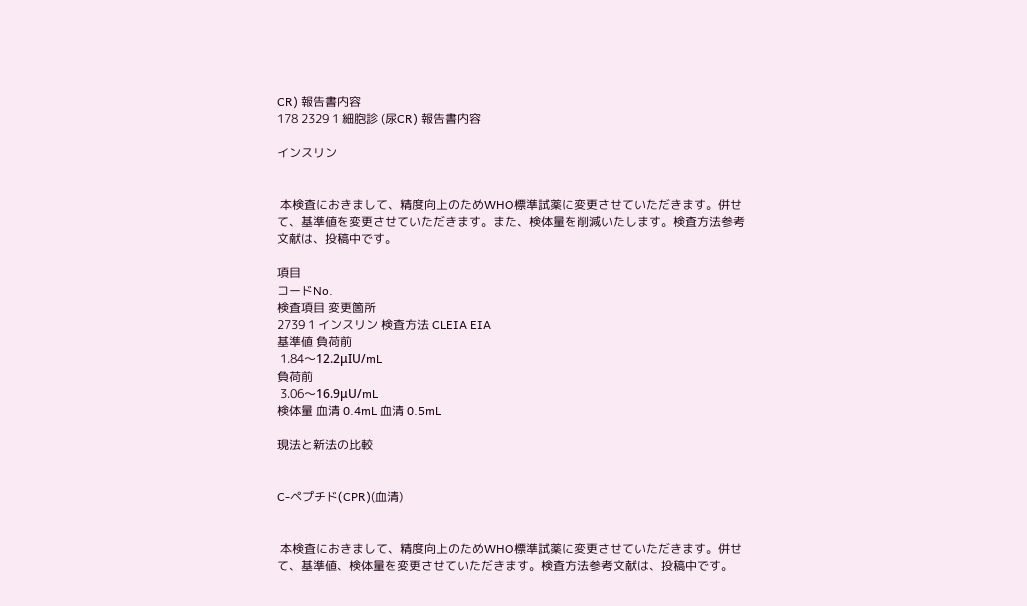CR) 報告書内容
178 2329 1 細胞診 (尿CR) 報告書内容

インスリン


 本検査におきまして、精度向上のためWHO標準試薬に変更させていただきます。併せて、基準値を変更させていただきます。また、検体量を削減いたします。検査方法参考文献は、投稿中です。

項目
コードNo.
検査項目 変更箇所
2739 1 インスリン 検査方法 CLEIA EIA
基準値 負荷前
 1.84〜12.2μIU/mL
負荷前
 3.06〜16.9μU/mL
検体量 血清 0.4mL 血清 0.5mL

現法と新法の比較


C-ペプチド(CPR)(血清)


 本検査におきまして、精度向上のためWHO標準試薬に変更させていただきます。併せて、基準値、検体量を変更させていただきます。検査方法参考文献は、投稿中です。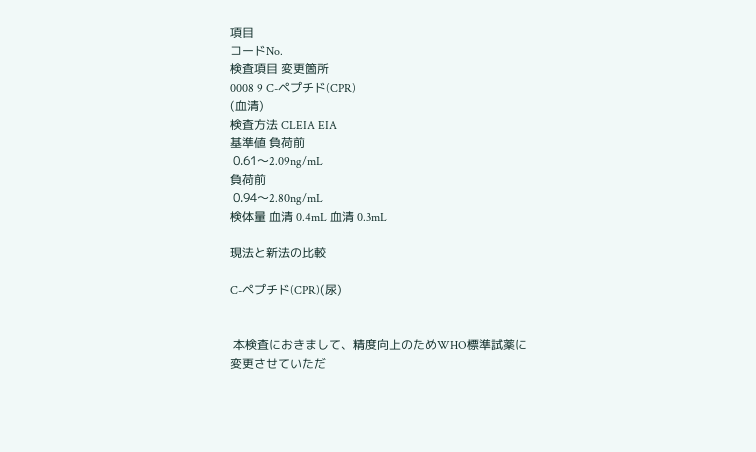項目
コードNo.
検査項目 変更箇所
0008 9 C-ペプチド(CPR)
(血清)
検査方法 CLEIA EIA
基準値 負荷前
 0.61〜2.09ng/mL
負荷前
 0.94〜2.80ng/mL
検体量 血清 0.4mL 血清 0.3mL

現法と新法の比較

C-ペプチド(CPR)(尿)


 本検査におきまして、精度向上のためWHO標準試薬に変更させていただ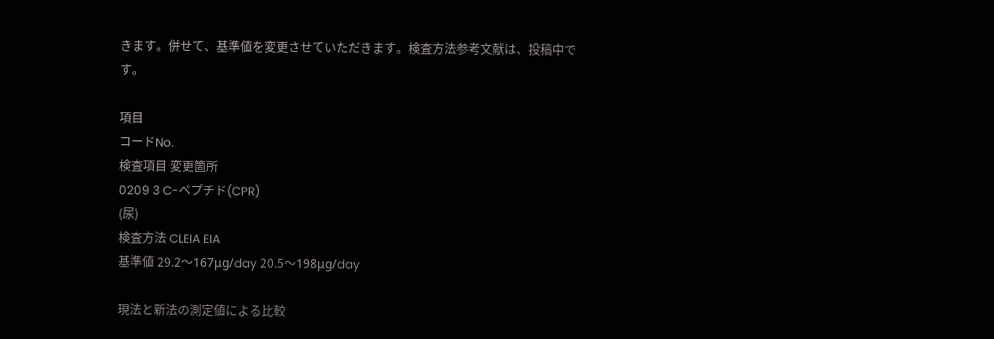きます。併せて、基準値を変更させていただきます。検査方法参考文献は、投稿中です。

項目
コードNo.
検査項目 変更箇所
0209 3 C-ペプチド(CPR)
(尿)
検査方法 CLEIA EIA
基準値 29.2〜167μg/day 20.5〜198μg/day

現法と新法の測定値による比較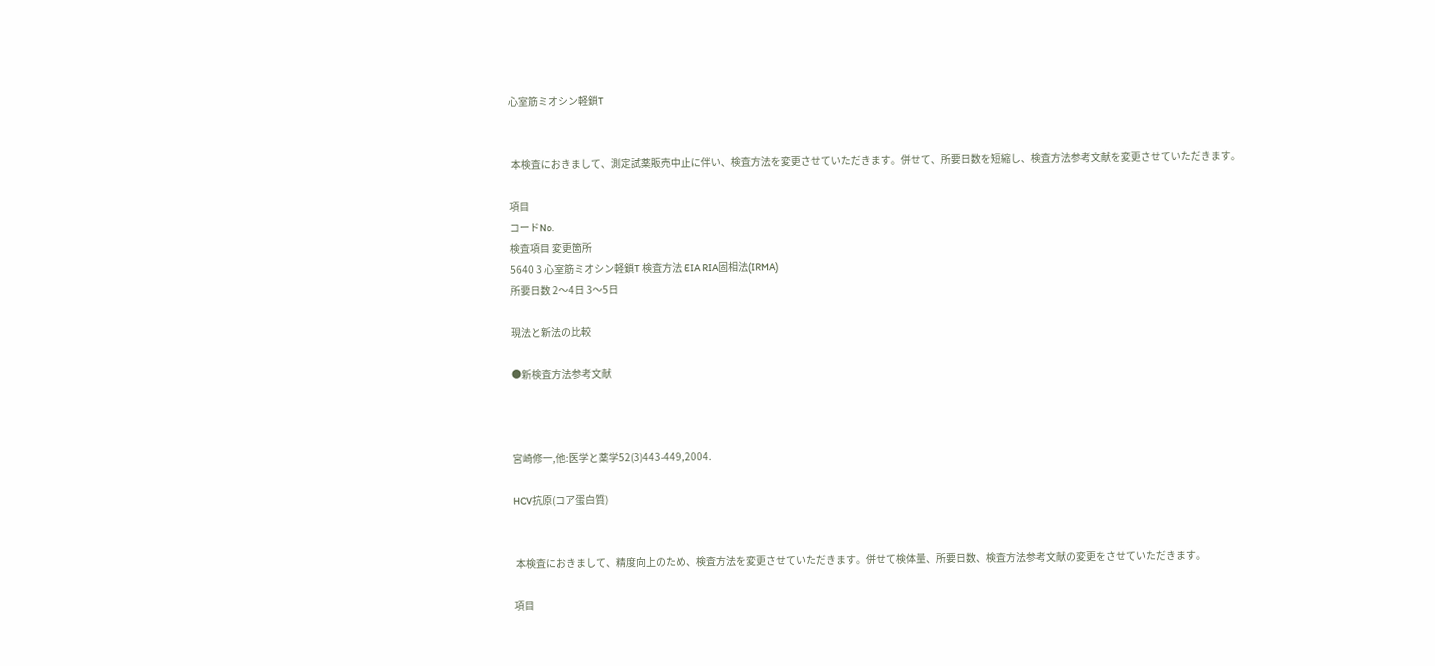心室筋ミオシン軽鎖T


 本検査におきまして、測定試薬販売中止に伴い、検査方法を変更させていただきます。併せて、所要日数を短縮し、検査方法参考文献を変更させていただきます。

項目
コードNo.
検査項目 変更箇所
5640 3 心室筋ミオシン軽鎖T 検査方法 EIA RIA固相法(IRMA)
所要日数 2〜4日 3〜5日

現法と新法の比較

●新検査方法参考文献



宮崎修一,他:医学と薬学52(3)443-449,2004.

HCV抗原(コア蛋白質)


 本検査におきまして、精度向上のため、検査方法を変更させていただきます。併せて検体量、所要日数、検査方法参考文献の変更をさせていただきます。

項目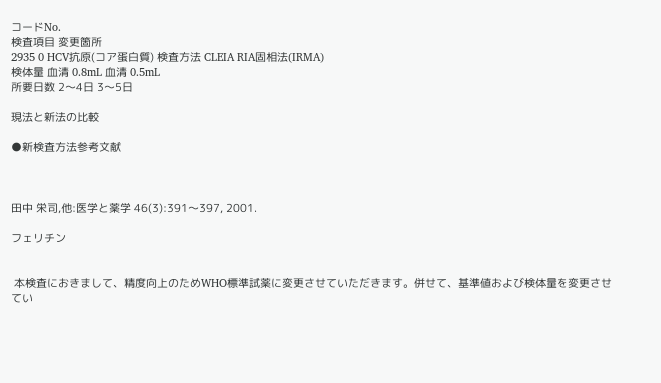コードNo.
検査項目 変更箇所
2935 0 HCV抗原(コア蛋白質) 検査方法 CLEIA RIA固相法(IRMA)
検体量 血清 0.8mL 血清 0.5mL
所要日数 2〜4日 3〜5日

現法と新法の比較

●新検査方法参考文献



田中 栄司,他:医学と薬学 46(3):391〜397, 2001.

フェリチン


 本検査におきまして、精度向上のためWHO標準試薬に変更させていただきます。併せて、基準値および検体量を変更させてい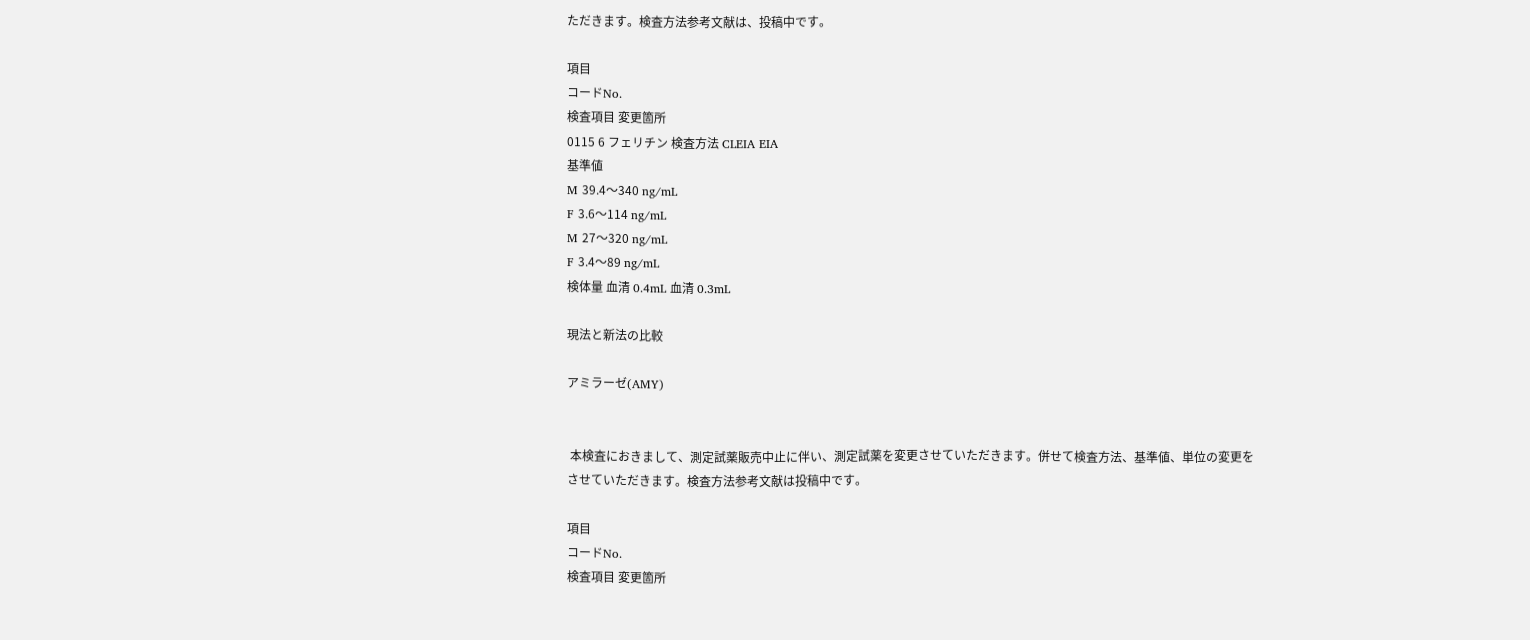ただきます。検査方法参考文献は、投稿中です。

項目
コードNo.
検査項目 変更箇所
0115 6 フェリチン 検査方法 CLEIA EIA
基準値
M 39.4〜340 ng/mL
F 3.6〜114 ng/mL
M 27〜320 ng/mL
F 3.4〜89 ng/mL
検体量 血清 0.4mL 血清 0.3mL

現法と新法の比較

アミラーゼ(AMY)


 本検査におきまして、測定試薬販売中止に伴い、測定試薬を変更させていただきます。併せて検査方法、基準値、単位の変更をさせていただきます。検査方法参考文献は投稿中です。

項目
コードNo.
検査項目 変更箇所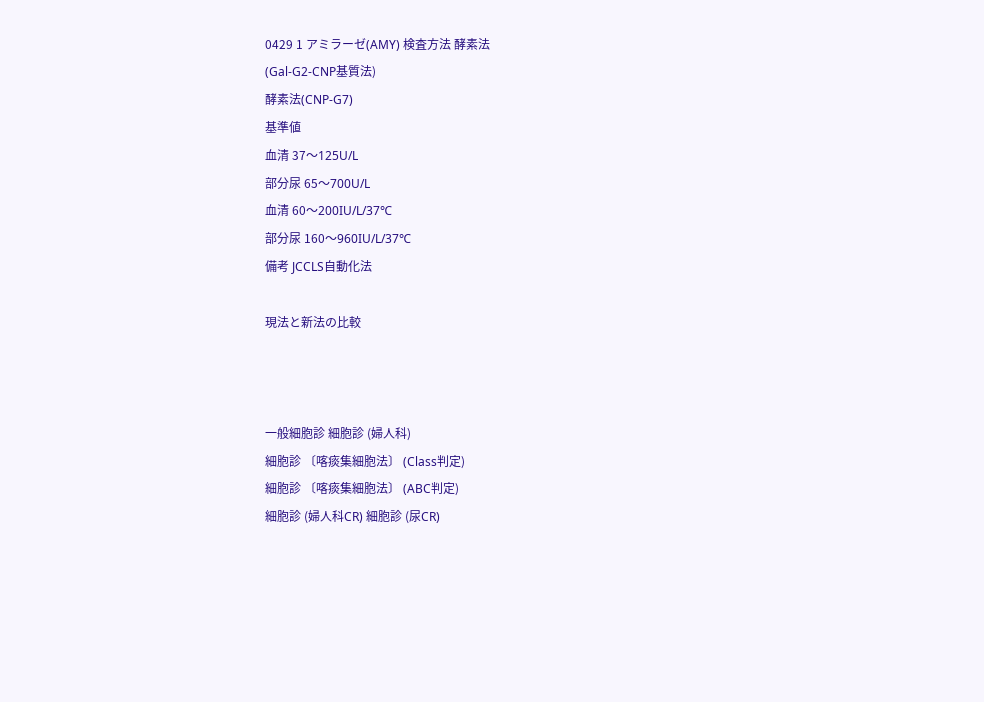0429 1 アミラーゼ(AMY) 検査方法 酵素法
(Gal-G2-CNP基質法)
酵素法(CNP-G7)
基準値
血清 37〜125U/L
部分尿 65〜700U/L
血清 60〜200IU/L/37℃
部分尿 160〜960IU/L/37℃
備考 JCCLS自動化法

現法と新法の比較



一般細胞診 細胞診 (婦人科)
細胞診 〔喀痰集細胞法〕 (Class判定)
細胞診 〔喀痰集細胞法〕 (ABC判定)
細胞診 (婦人科CR) 細胞診 (尿CR)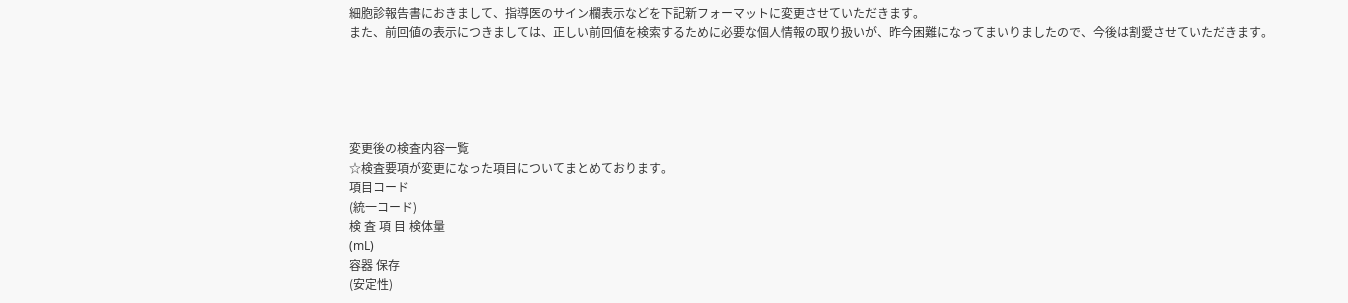細胞診報告書におきまして、指導医のサイン欄表示などを下記新フォーマットに変更させていただきます。
また、前回値の表示につきましては、正しい前回値を検索するために必要な個人情報の取り扱いが、昨今困難になってまいりましたので、今後は割愛させていただきます。





変更後の検査内容一覧
☆検査要項が変更になった項目についてまとめております。
項目コード
(統一コード)
検 査 項 目 検体量
(mL)
容器 保存
(安定性)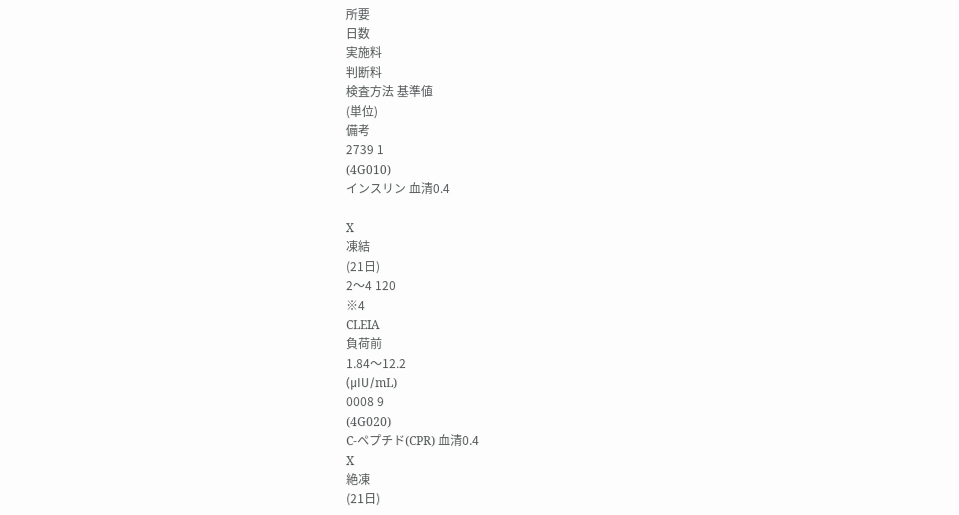所要
日数
実施料
判断料
検査方法 基準値
(単位)
備考
2739 1
(4G010)
インスリン 血清0.4

X
凍結
(21日)
2〜4 120
※4
CLEIA
負荷前
1.84〜12.2
(μIU/mL)
0008 9
(4G020)
C-ペプチド(CPR) 血清0.4
X
絶凍
(21日)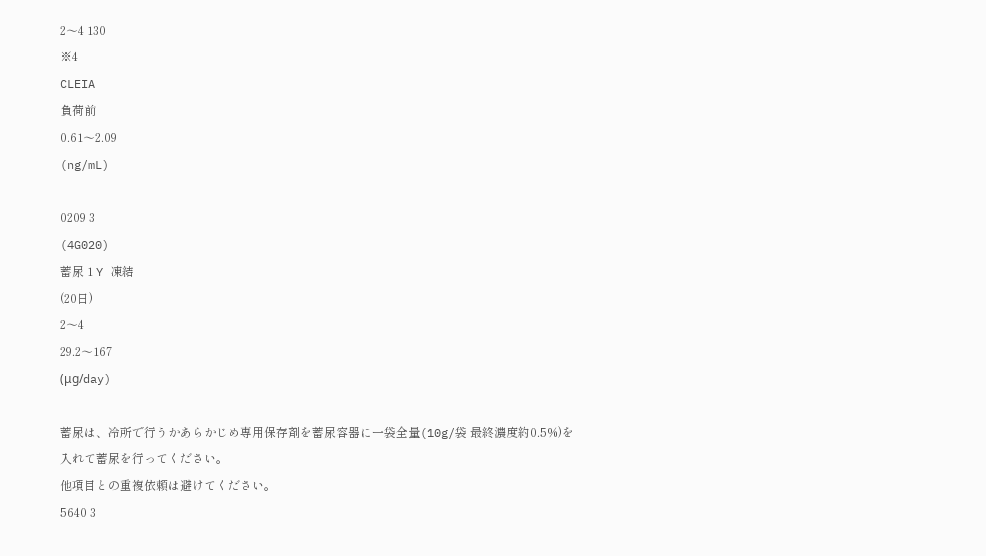2〜4 130
※4
CLEIA
負荷前
0.61〜2.09
(ng/mL)

0209 3
(4G020)
蓄尿 1 Y 凍結
(20日)
2〜4
29.2〜167
(μg/day)

蓄尿は、冷所で行うかあらかじめ専用保存剤を蓄尿容器に一袋全量(10g/袋 最終濃度約0.5%)を入れて蓄尿を行ってください。
他項目との重複依頼は避けてください。
5640 3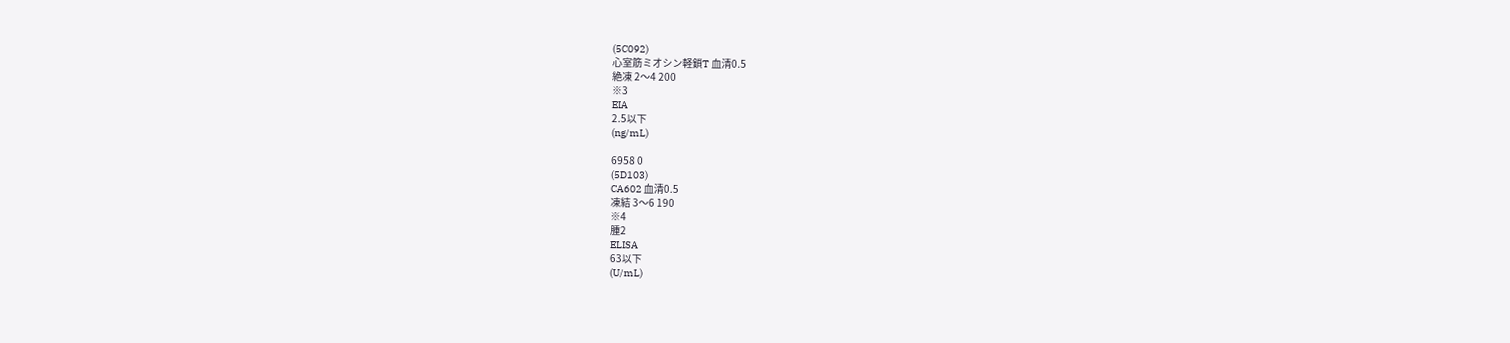(5C092)
心室筋ミオシン軽鎖T 血清0.5
絶凍 2〜4 200
※3
EIA
2.5以下
(ng/mL)

6958 0
(5D103)
CA602 血清0.5
凍結 3〜6 190
※4
腫2
ELISA
63以下
(U/mL)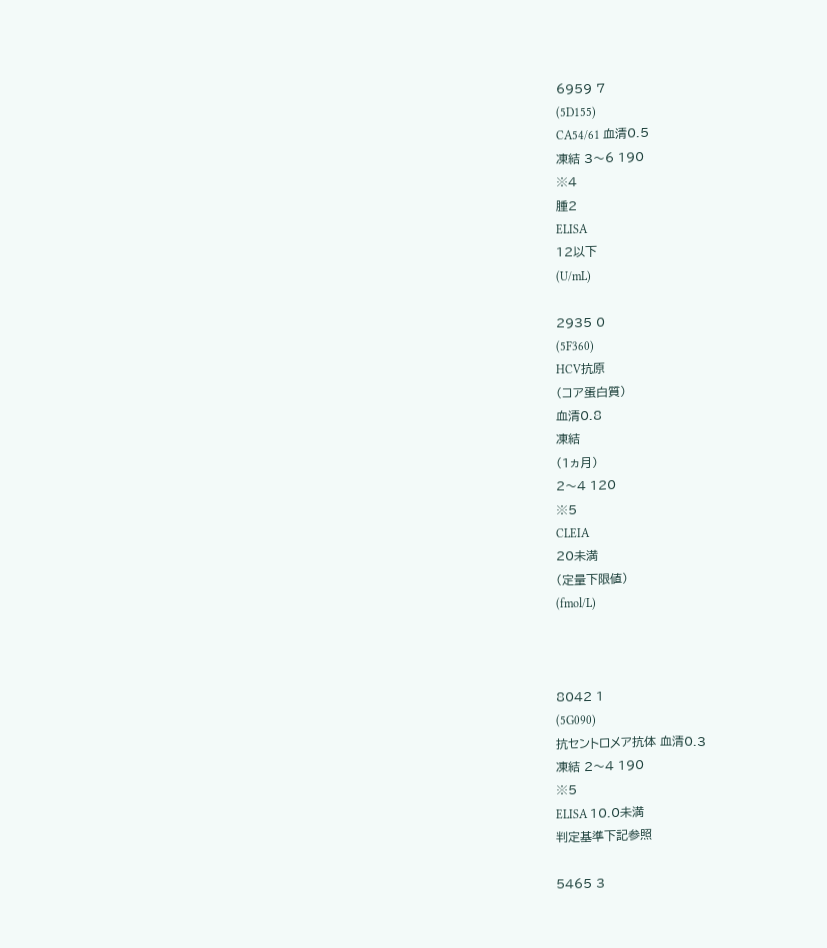6959 7
(5D155)
CA54/61 血清0.5
凍結 3〜6 190
※4
腫2
ELISA
12以下
(U/mL)

2935 0
(5F360)
HCV抗原
(コア蛋白質)
血清0.8
凍結
(1ヵ月)
2〜4 120
※5
CLEIA
20未満
(定量下限値)
(fmol/L)



8042 1
(5G090)
抗セントロメア抗体 血清0.3
凍結 2〜4 190
※5
ELISA 10.0未満
判定基準下記参照

5465 3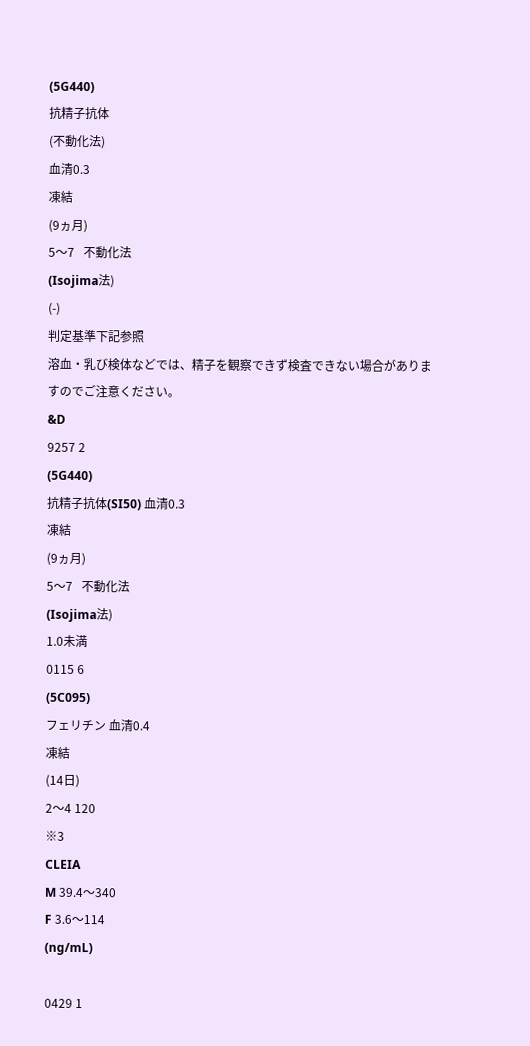(5G440)
抗精子抗体
(不動化法)
血清0.3
凍結
(9ヵ月)
5〜7   不動化法
(Isojima法)
(-)
判定基準下記参照
溶血・乳び検体などでは、精子を観察できず検査できない場合がありますのでご注意ください。
&D
9257 2
(5G440)
抗精子抗体(SI50) 血清0.3
凍結
(9ヵ月)
5〜7   不動化法
(Isojima法)
1.0未満
0115 6
(5C095)
フェリチン 血清0.4
凍結
(14日)
2〜4 120
※3
CLEIA
M 39.4〜340
F 3.6〜114
(ng/mL)

0429 1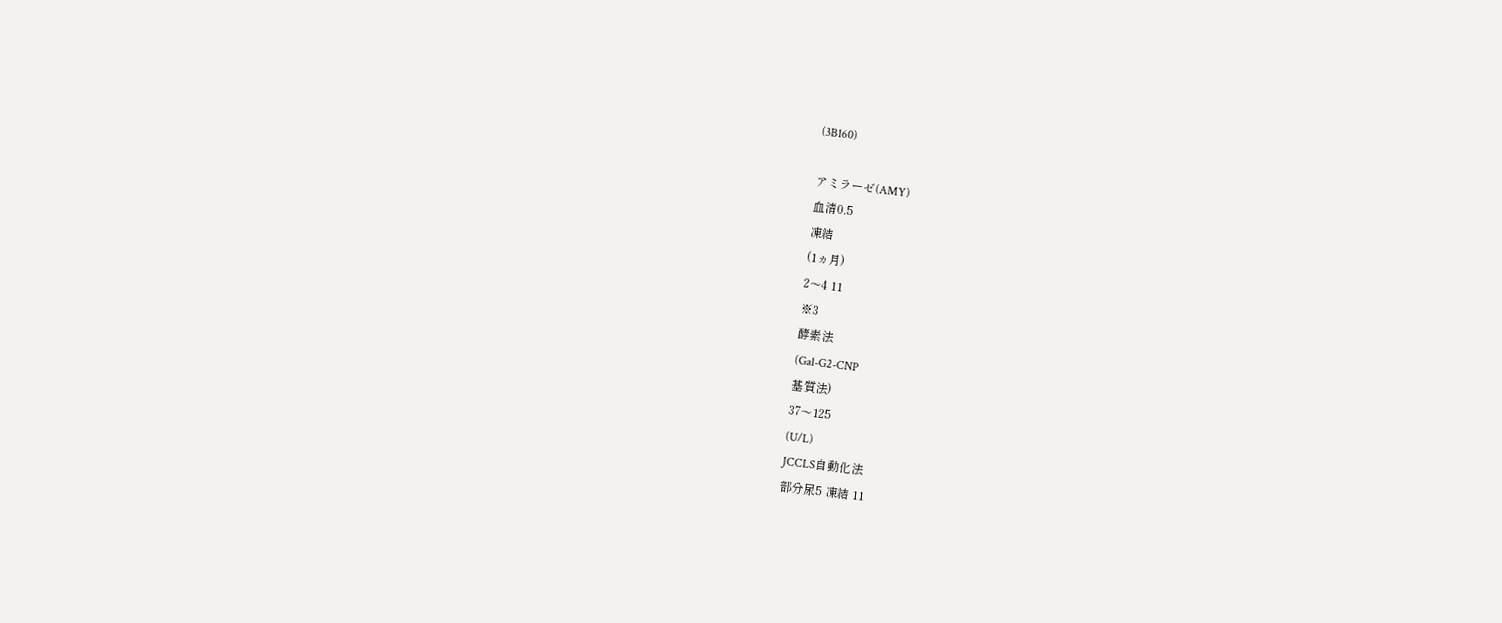(3B160)

アミラーゼ(AMY)
血清0.5
凍結
(1ヵ月)
2〜4 11
※3
酵素法
(Gal-G2-CNP
基質法)
37〜125
(U/L)
JCCLS自動化法
部分尿5 凍結 11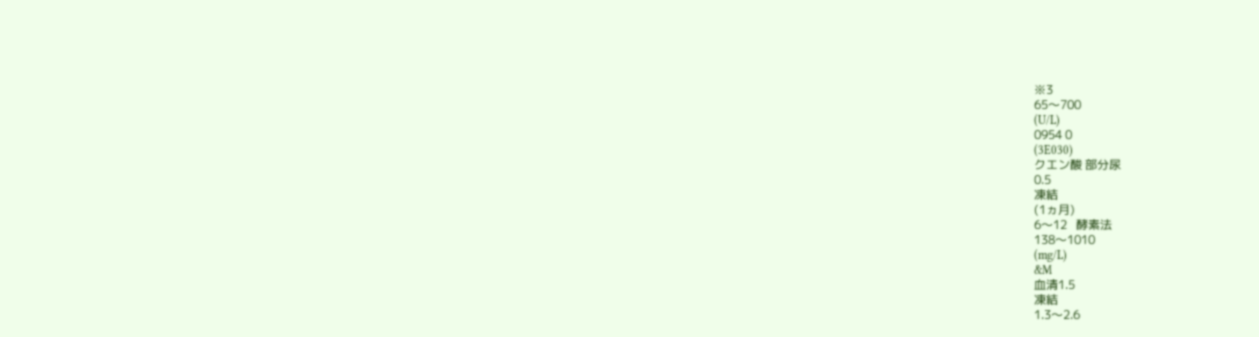※3
65〜700
(U/L)
0954 0
(3E030)
クエン酸 部分尿
0.5
凍結
(1ヵ月)
6〜12   酵素法
138〜1010
(mg/L)
&M
血清1.5
凍結
1.3〜2.6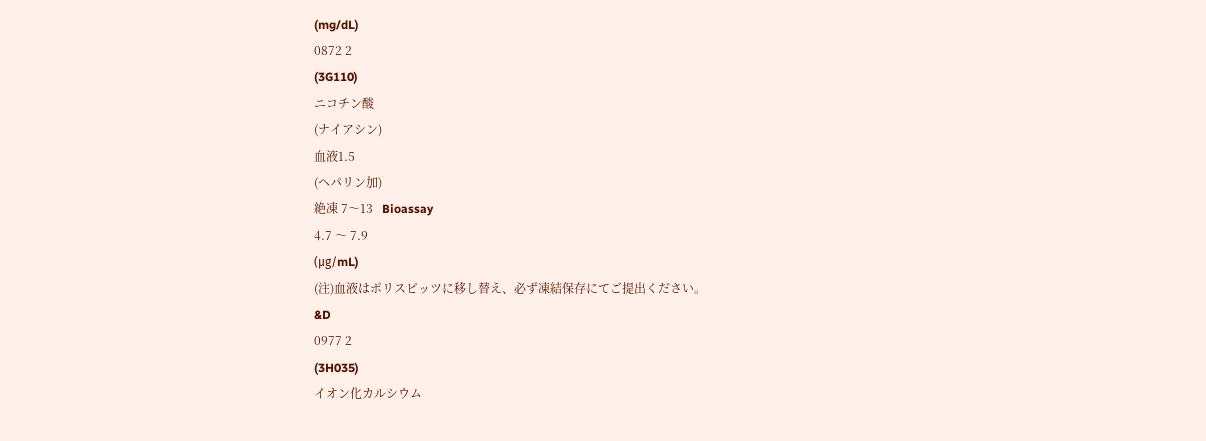(mg/dL)
0872 2
(3G110)
ニコチン酸
(ナイアシン)
血液1.5
(ヘパリン加)
絶凍 7〜13   Bioassay
4.7 〜 7.9
(μg/mL)
(注)血液はポリスピッツに移し替え、必ず凍結保存にてご提出ください。
&D
0977 2
(3H035)
イオン化カルシウム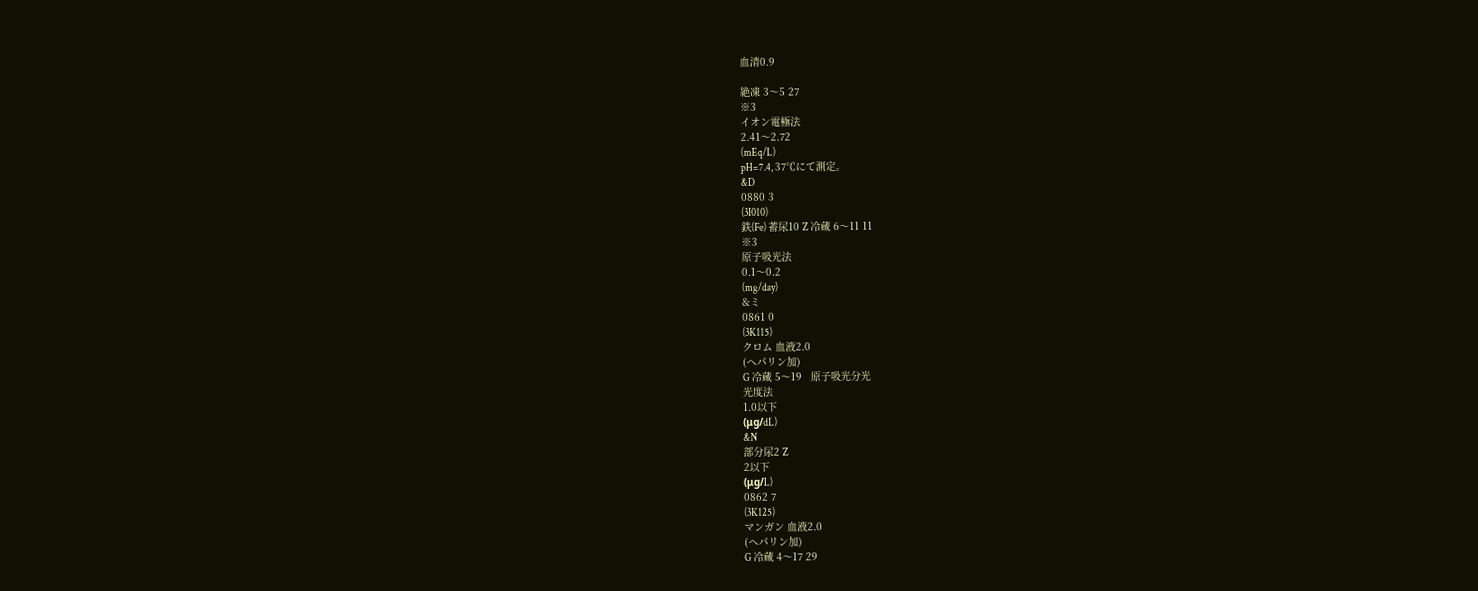血清0.9

絶凍 3〜5 27
※3
イオン電極法
2.41〜2.72
(mEq/L)
pH=7.4, 37℃にて測定。
&D
0880 3
(3I010)
鉄(Fe) 蓄尿10 Z 冷蔵 6〜11 11
※3
原子吸光法
0.1〜0.2
(mg/day)
&ミ
0861 0
(3K115)
クロム 血液2.0
(ヘパリン加)
G 冷蔵 5〜19   原子吸光分光
光度法
1.0以下
(μg/dL)
&N
部分尿2 Z
2以下
(μg/L)
0862 7
(3K125)
マンガン 血液2.0
(ヘパリン加)
G 冷蔵 4〜17 29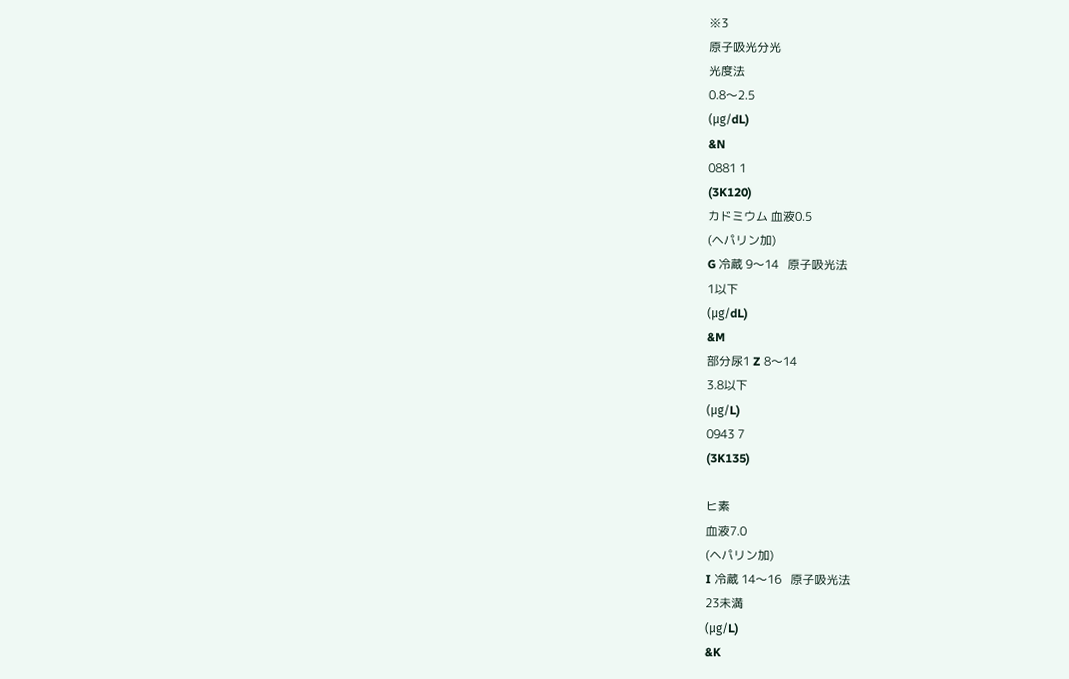※3
原子吸光分光
光度法
0.8〜2.5
(μg/dL)
&N
0881 1
(3K120)
カドミウム 血液0.5
(ヘパリン加)
G 冷蔵 9〜14   原子吸光法
1以下
(μg/dL)
&M
部分尿1 Z 8〜14
3.8以下
(μg/L)
0943 7
(3K135)

ヒ素
血液7.0
(ヘパリン加)
I 冷蔵 14〜16   原子吸光法
23未満
(μg/L)
&K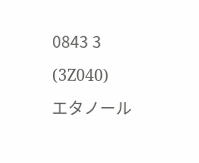0843 3
(3Z040)
エタノール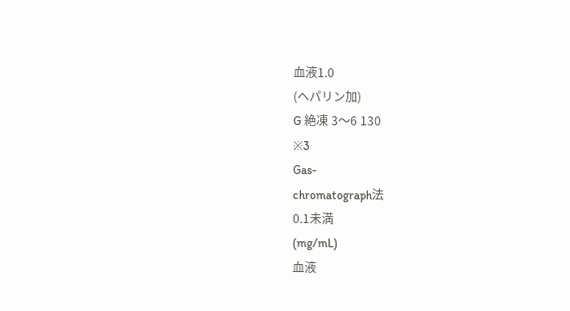血液1.0
(ヘパリン加)
G 絶凍 3〜6 130
※3
Gas-
chromatograph法
0.1未満
(mg/mL)
血液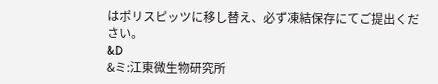はポリスピッツに移し替え、必ず凍結保存にてご提出ください。
&D
&ミ:江東微生物研究所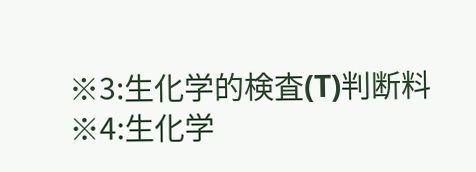※3:生化学的検査(T)判断料
※4:生化学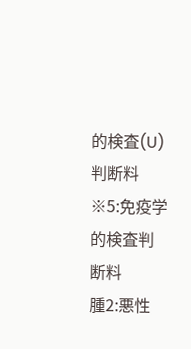的検査(U)判断料
※5:免疫学的検査判断料
腫2:悪性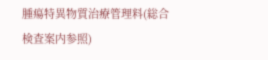腫瘍特異物質治療管理料(総合検査案内参照)